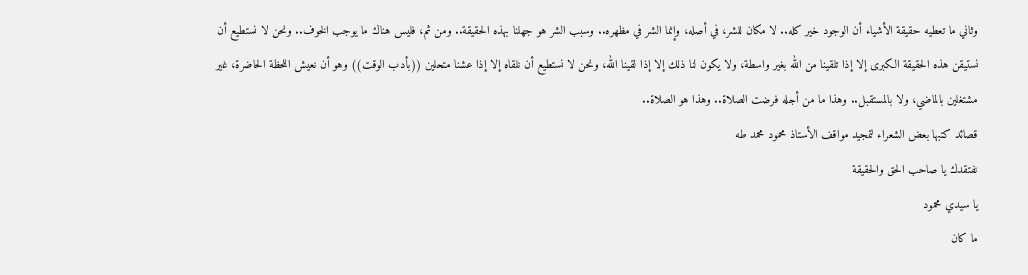وثاني ما تعطيه حقيقة الأشياء أن الوجود خير كله.. لا مكان للشر، في أصله، وإنما الشر في مظهره.. وسبب الشر هو جهلنا بهذه الحقيقة.. ومن ثم، فليس هناك ما يوجب الخوف.. ونحن لا نستطيع أن نستيقن هذه الحقيقة الكبرى إلا إذا تلقينا من الله بغير واسطة، ولا يكون لنا ذلك إلا إذا لقينا الله، ونحن لا نستطيع أن نلقاه إلا إذا عشنا متحلين ((بأدب الوقت)) وهو أن نعيش اللحظة الحاضرة، غير مشتغلين بالماضي، ولا بالمستقبل.. وهذا ما من أجله فرضت الصلاة.. وهذا هو الصلاة..
قصائد كتبها بعض الشعراء لتمجيد مواقف الأستاذ محمود محمد طه
نفتقدك يا صاحب الحق والحقيقة
يا سيدي محمود
ما كان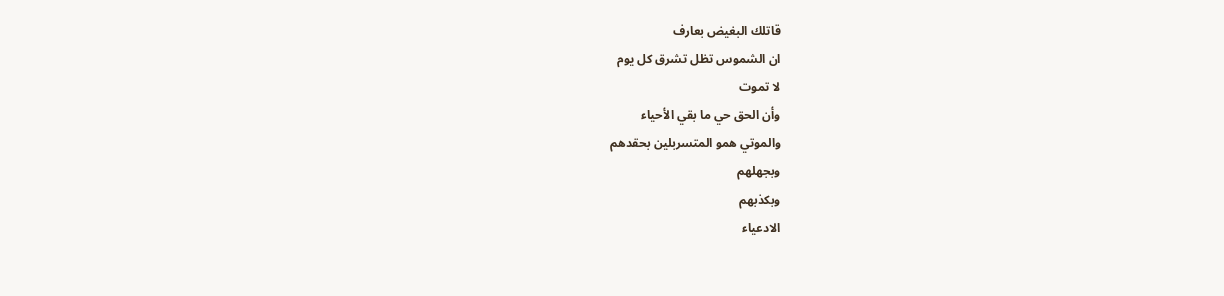قاتلك البغيض بعارف
ان الشموس تظل تشرق كل يوم
لا تموت
وأن الحق حي ما بقي الأحياء
والموتي همو المتسربلين بحقدهم
وبجهلهم
وبكذبهم
الادعياء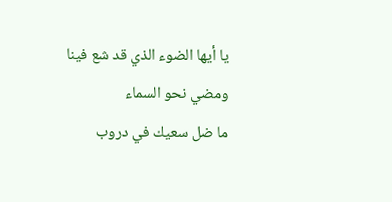يا أيها الضوء الذي قد شع فينا
ومضي نحو السماء
ما ضل سعيك في دروب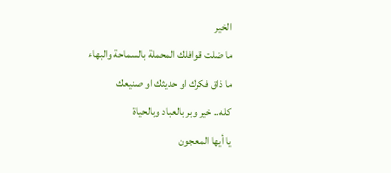الخير
ما ضلت قوافلك المحملة بالسماحة والبهاء
ما ذاق فكرك او حديثك او صنيعك
كله.. خير وبر بالعباد وبالحياة
يا أيها المعجون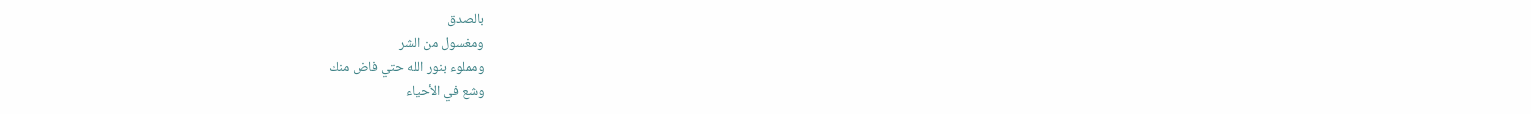بالصدق
ومغسول من الشر
ومملوء بنور الله حتي فاض منك
وشع في الأحياء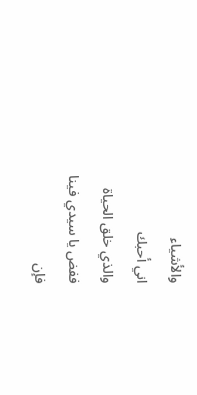والأشياء
اني أحبك
والذي خلق الحياة
ففض يا سيدي فينا
فإن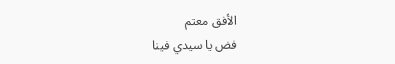الأفق معتم
فض يا سيدي فينا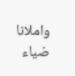واملانا ضياء